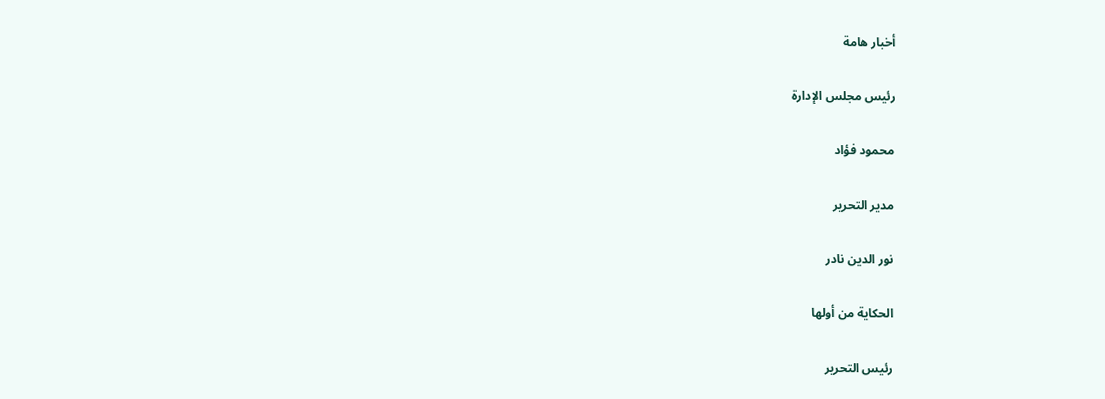أخبار هامة

رئيس مجلس الإدارة

محمود فؤاد

مدير التحرير

نور الدين نادر

الحكاية من أولها

رئيس التحرير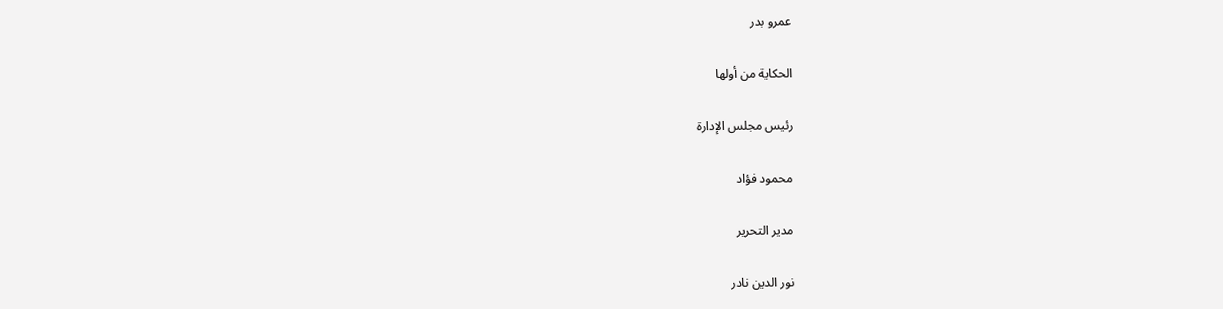عمرو بدر

الحكاية من أولها

رئيس مجلس الإدارة

محمود فؤاد

مدير التحرير

نور الدين نادر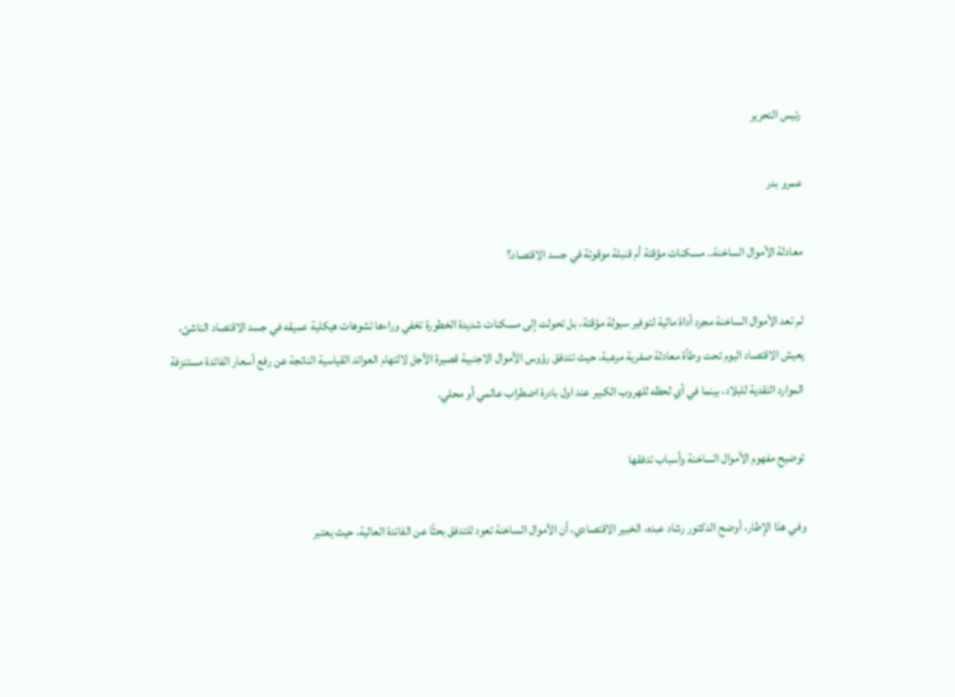رئيس التحرير

عمرو بدر

معادلة الأموال الساخنة.. مسكنات مؤقتة أم قنبلة موقوتة في جسد الاقتصاد؟

لم تعد الأموال الساخنة مجرد أداة مالية لتوفير سيولة مؤقتة، بل تحولت إلى مسكنات شديدة الخطورة تخفي وراءها تشوهات هيكلية عميقه في جسد الاقتصاد الناشئ، يعيش الاقتصاد اليوم تحت وطأة معادلة صفرية مرعبة، حيث تتدفق رؤوس الأموال الاجنبية قصيرة الأجل لالتهام العوائد القياسية الناتجة عن رفع أسعار الفائدة مستنزفة الموارد النقدية للبلاد، بينما في أي لحظه للهروب الكبير عند اول بادرة اضطراب عالمي أو محلي.

توضيح مفهوم الأموال الساخنة وأسباب تدفقها

وفي هذا الإطار، أوضح الدكتور رشاد عبده، الخبير الاقتصادي، أن الأموال الساخنة تعود للتدفق بحثًا عن الفائدة العالية، حيث يعتبر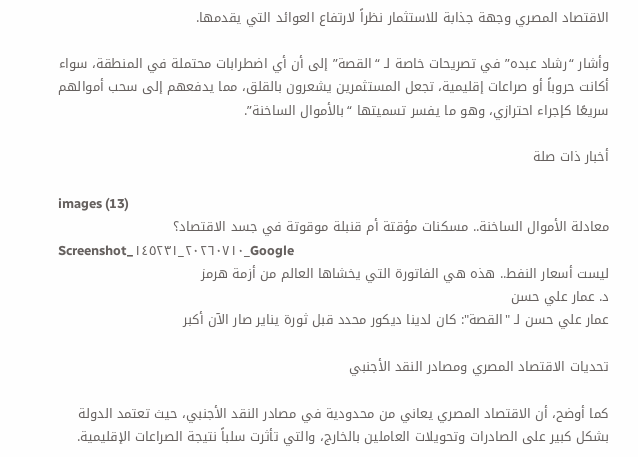الاقتصاد المصري وجهة جذابة للاستثمار نظراً لارتفاع العوائد التي يقدمها.

وأشار “رشاد عبده” في تصريحات خاصة لـ “القصة” إلى أن أي اضطرابات محتملة في المنطقة، سواء أكانت حروباً أو صراعات إقليمية، تجعل المستثمرين يشعرون بالقلق، مما يدفعهم إلى سحب أموالهم سريعًا كإجراء احترازي، وهو ما يفسر تسميتها “بالأموال الساخنة”.

أخبار ذات صلة

images (13)
معادلة الأموال الساخنة.. مسكنات مؤقتة أم قنبلة موقوتة في جسد الاقتصاد؟
Screenshot_٢٠٢٦٠٧١٠_١٤٥٢٣١_Google
ليست أسعار النفط.. هذه هي الفاتورة التي يخشاها العالم من أزمة هرمز
د. عمار علي حسن
عمار علي حسن لـ "القصة": كان لدينا ديكور محدد قبل ثورة يناير صار الآن أكبر

تحديات الاقتصاد المصري ومصادر النقد الأجنبي

كما أوضح، أن الاقتصاد المصري يعاني من محدودية في مصادر النقد الأجنبي، حيث تعتمد الدولة بشكل كبير على الصادرات وتحويلات العاملين بالخارج، والتي تأثرت سلباً نتيجة الصراعات الإقليمية.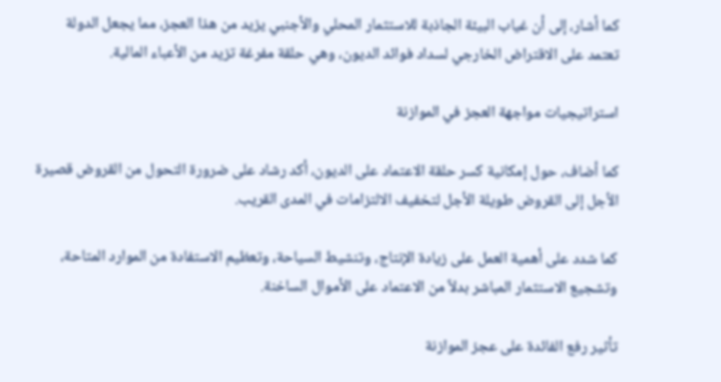كما أشار، إلى أن غياب البيئة الجاذبة للاستثمار المحلي والأجنبي يزيد من هذا العجز، مما يجعل الدولة تعتمد على الاقتراض الخارجي لسداد فوائد الديون، وهي حلقة مفرغة تزيد من الأعباء المالية.

استراتيجيات مواجهة العجز في الموازنة

كما أضاف، حول إمكانية كسر حلقة الاعتماد على الديون، أكد رشاد على ضرورة التحول من القروض قصيرة الأجل إلى القروض طويلة الأجل لتخفيف الالتزامات في المدى القريب.

كما شدد على أهمية العمل على زيادة الإنتاج، وتنشيط السياحة، وتعظيم الاستفادة من الموارد المتاحة، وتشجيع الاستثمار المباشر بدلاً من الاعتماد على الأموال الساخنة.

تأثير رفع الفائدة على عجز الموازنة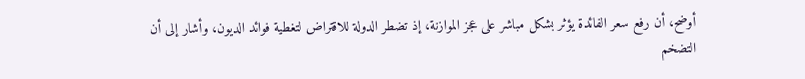أوضح، أن رفع سعر الفائدة يؤثر بشكل مباشر على عجز الموازنة، إذ تضطر الدولة للاقتراض لتغطية فوائد الديون، وأشار إلى أن التضخم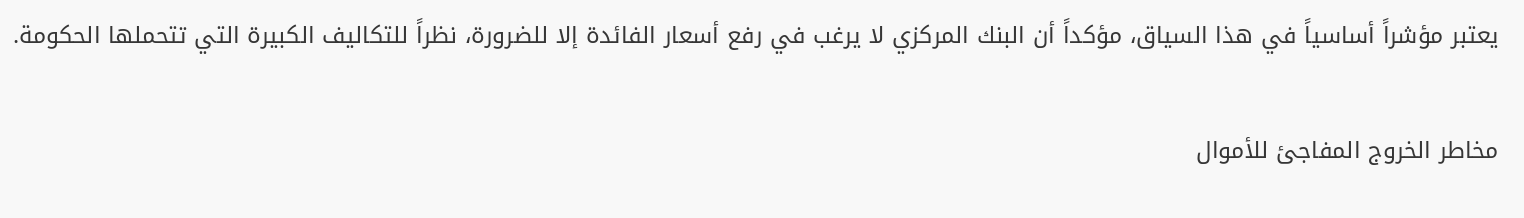يعتبر مؤشراً أساسياً في هذا السياق، مؤكداً أن البنك المركزي لا يرغب في رفع أسعار الفائدة إلا للضرورة، نظراً للتكاليف الكبيرة التي تتحملها الحكومة.

مخاطر الخروج المفاجئ للأموال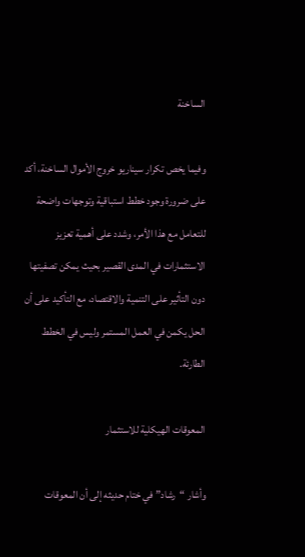الساخنة

وفيما يخص تكرار سيناريو خروج الأموال الساخنة، أكد على ضرورة وجود خطط استباقية وتوجهات واضحة للتعامل مع هذا الأمر، وشدد على أهمية تعزيز الاستثمارات في المدى القصير بحيث يمكن تصفيتها دون التأثير على التنمية والاقتصاد، مع التأكيد على أن الحل يكمن في العمل المستمر وليس في الخطط الطارئة.

المعوقات الهيكلية للاستثمار

وأشار “رشاد” في ختام حديثه إلى أن المعوقات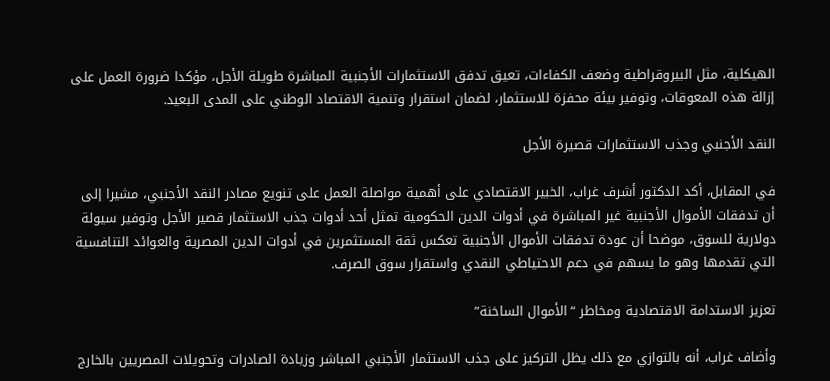الهيكلية، مثل البيروقراطية وضعف الكفاءات، تعيق تدفق الاستثمارات الأجنبية المباشرة طويلة الأجل، مؤكدا ضرورة العمل على إزالة هذه المعوقات، وتوفير بيئة محفزة للاستثمار، لضمان استقرار وتنمية الاقتصاد الوطني على المدى البعيد.

النقد الأجنبي وجذب الاستثمارات قصيرة الأجل

في المقابل، أكد الدكتور أشرف غراب، الخبير الاقتصادي على أهمية مواصلة العمل على تنويع مصادر النقد الأجنبي، مشيرا إلى أن تدفقات الأموال الأجنبية غير المباشرة في أدوات الدين الحكومية تمثل أحد أدوات جذب الاستثمار قصير الأجل وتوفير سيولة دولارية للسوق، موضحا أن عودة تدفقات الأموال الأجنبية تعكس ثقة المستثمرين في أدوات الدين المصرية والعوائد التنافسية التي تقدمها وهو ما يسهم في دعم الاحتياطي النقدي واستقرار سوق الصرف.

تعزيز الاستدامة الاقتصادية ومخاطر “الأموال الساخنة”

وأضاف غراب، أنه بالتوازي مع ذلك يظل التركيز على جذب الاستثمار الأجنبي المباشر وزيادة الصادرات وتحويلات المصريين بالخارج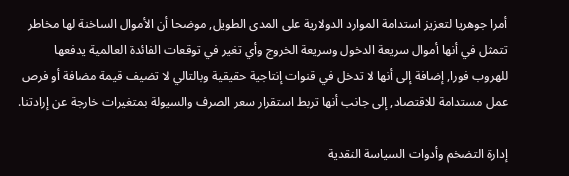أمرا جوهريا لتعزيز استدامة الموارد الدولارية على المدى الطويل, موضحا أن الأموال الساخنة لها مخاطر تتمثل في أنها أموال سريعة الدخول وسريعة الخروج وأي تغير في توقعات الفائدة العالمية يدفعها للهروب فورا, إضافة إلى أنها لا تدخل في قنوات إنتاجية حقيقية وبالتالي لا تضيف قيمة مضافة أو فرص عمل مستدامة للاقتصاد, إلى جانب أنها تربط استقرار سعر الصرف والسيولة بمتغيرات خارجة عن إرادتنا.

إدارة التضخم وأدوات السياسة النقدية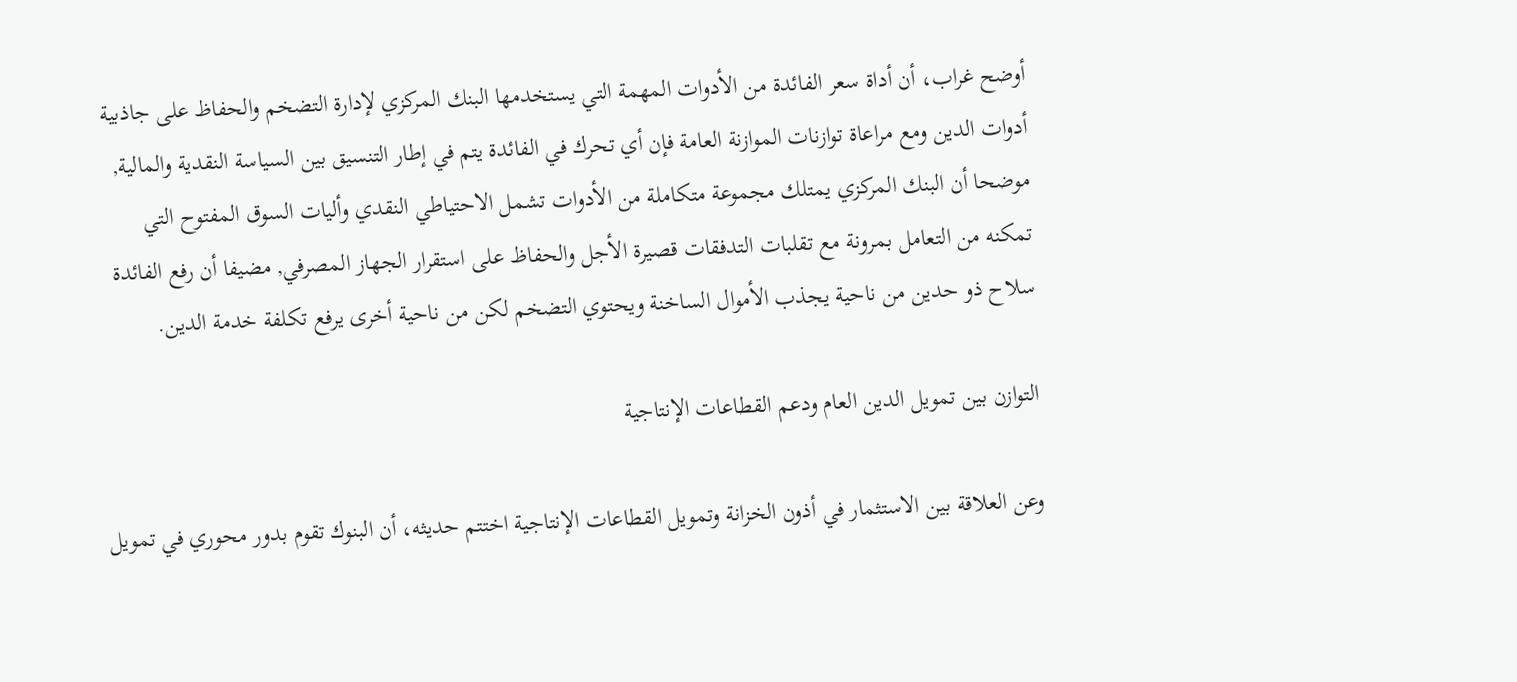أوضح غراب، أن أداة سعر الفائدة من الأدوات المهمة التي يستخدمها البنك المركزي لإدارة التضخم والحفاظ على جاذبية أدوات الدين ومع مراعاة توازنات الموازنة العامة فإن أي تحرك في الفائدة يتم في إطار التنسيق بين السياسة النقدية والمالية, موضحا أن البنك المركزي يمتلك مجموعة متكاملة من الأدوات تشمل الاحتياطي النقدي وأليات السوق المفتوح التي تمكنه من التعامل بمرونة مع تقلبات التدفقات قصيرة الأجل والحفاظ على استقرار الجهاز المصرفي, مضيفا أن رفع الفائدة سلاح ذو حدين من ناحية يجذب الأموال الساخنة ويحتوي التضخم لكن من ناحية أخرى يرفع تكلفة خدمة الدين.

التوازن بين تمويل الدين العام ودعم القطاعات الإنتاجية

وعن العلاقة بين الاستثمار في أذون الخزانة وتمويل القطاعات الإنتاجية اختتم حديثه، أن البنوك تقوم بدور محوري في تمويل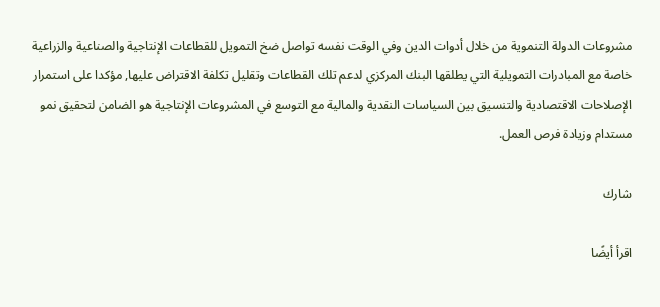مشروعات الدولة التنموية من خلال أدوات الدين وفي الوقت نفسه تواصل ضخ التمويل للقطاعات الإنتاجية والصناعية والزراعية خاصة مع المبادرات التمويلية التي يطلقها البنك المركزي لدعم تلك القطاعات وتقليل تكلفة الاقتراض عليها, مؤكدا على استمرار الإصلاحات الاقتصادية والتنسيق بين السياسات النقدية والمالية مع التوسع في المشروعات الإنتاجية هو الضامن لتحقيق نمو مستدام وزيادة فرص العمل.

شارك

اقرأ أيضًا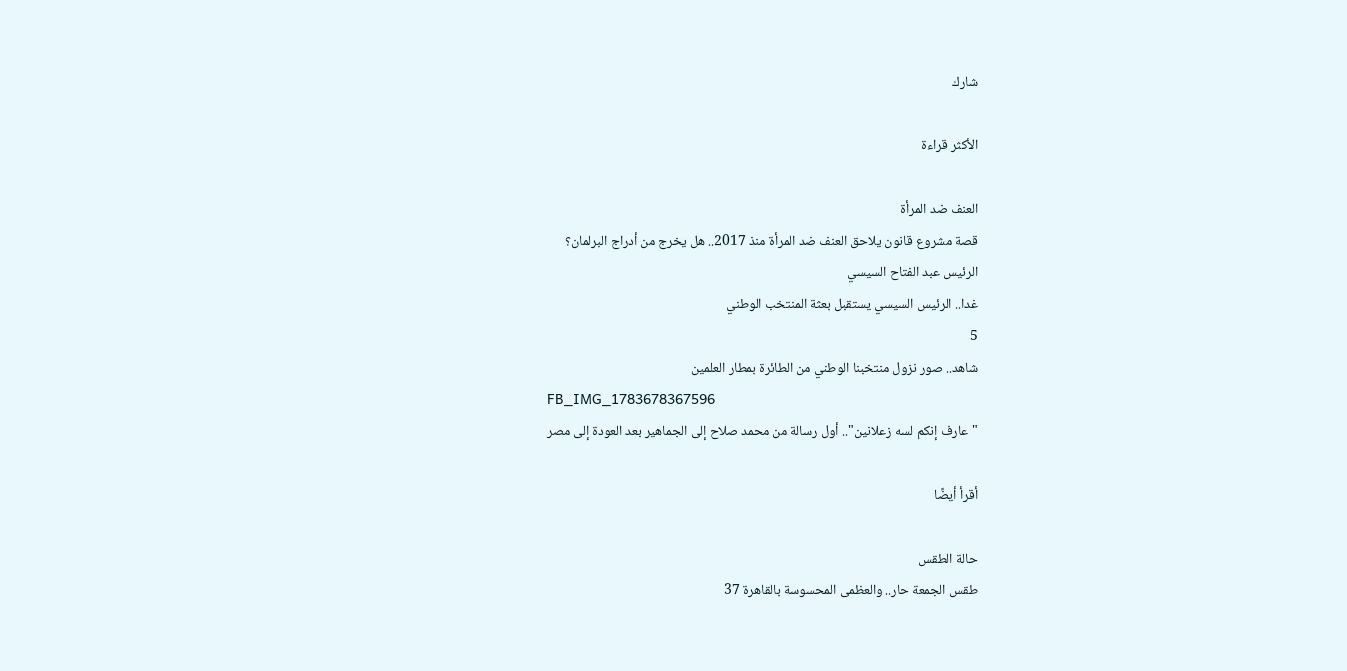شارك

الأكثر قراءة

العنف ضد المرأة
قصة مشروع قانون يلاحق العنف ضد المرأة منذ 2017.. هل يخرج من أدراج البرلمان؟
الرئيس عبد الفتاح السيسي
غدا.. الرئيس السيسي يستقبل بعثة المنتخب الوطني
5
شاهد.. صور نزول منتخبنا الوطني من الطائرة بمطار العلمين
FB_IMG_1783678367596
"عارف إنكم لسه زعلانين".. أول رسالة من محمد صلاح إلى الجماهير بعد العودة إلى مصر

أقرأ أيضًا

حالة الطقس
طقس الجمعة حار.. والعظمى المحسوسة بالقاهرة 37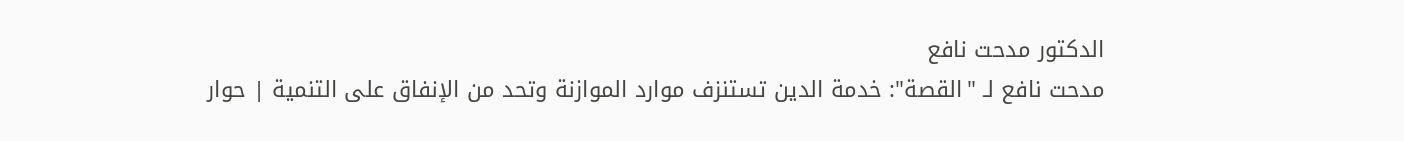الدكتور مدحت نافع
مدحت نافع لـ "القصة": خدمة الدين تستنزف موارد الموازنة وتحد من الإنفاق على التنمية | حوار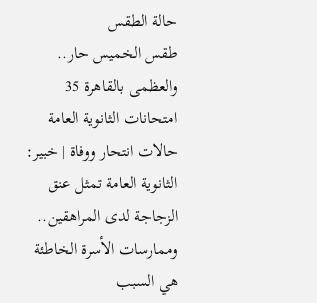حالة الطقس
طقس الخميس حار.. والعظمى بالقاهرة 35
امتحانات الثانوية العامة
حالات انتحار ووفاة | خبير: الثانوية العامة تمثل عنق الزجاجة لدى المراهقين.. وممارسات الأسرة الخاطئة هي السبب